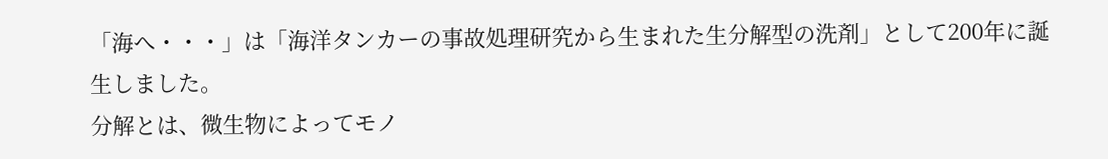「海へ・・・」は「海洋タンカーの事故処理研究から生まれた生分解型の洗剤」として200年に誕生しました。
分解とは、微生物によってモノ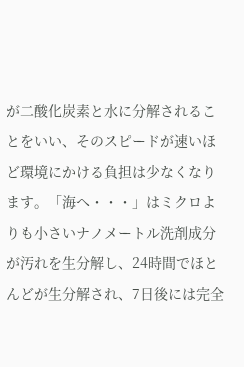が二酸化炭素と水に分解されることをいい、そのスピードが速いほど環境にかける負担は少なくなります。「海へ・・・」はミクロよりも小さいナノメートル洗剤成分が汚れを生分解し、24時間でほとんどが生分解され、7日後には完全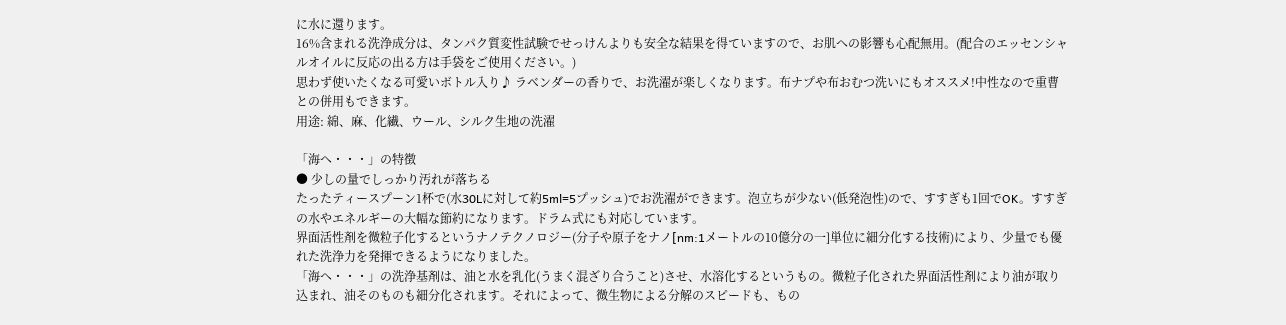に水に還ります。
16%含まれる洗浄成分は、タンパク質変性試験でせっけんよりも安全な結果を得ていますので、お肌への影響も心配無用。(配合のエッセンシャルオイルに反応の出る方は手袋をご使用ください。)
思わず使いたくなる可愛いボトル入り♪ ラベンダーの香りで、お洗濯が楽しくなります。布ナプや布おむつ洗いにもオススメ!中性なので重曹との併用もできます。
用途: 綿、麻、化繊、ウール、シルク生地の洗濯

「海へ・・・」の特徴
● 少しの量でしっかり汚れが落ちる
たったティースプーン1杯で(水30Lに対して約5ml=5プッシュ)でお洗濯ができます。泡立ちが少ない(低発泡性)ので、すすぎも1回でOK。すすぎの水やエネルギーの大幅な節約になります。ドラム式にも対応しています。
界面活性剤を微粒子化するというナノテクノロジー(分子や原子をナノ[nm:1メートルの10億分の一]単位に細分化する技術)により、少量でも優れた洗浄力を発揮できるようになりました。
「海へ・・・」の洗浄基剤は、油と水を乳化(うまく混ざり合うこと)させ、水溶化するというもの。微粒子化された界面活性剤により油が取り込まれ、油そのものも細分化されます。それによって、微生物による分解のスピードも、もの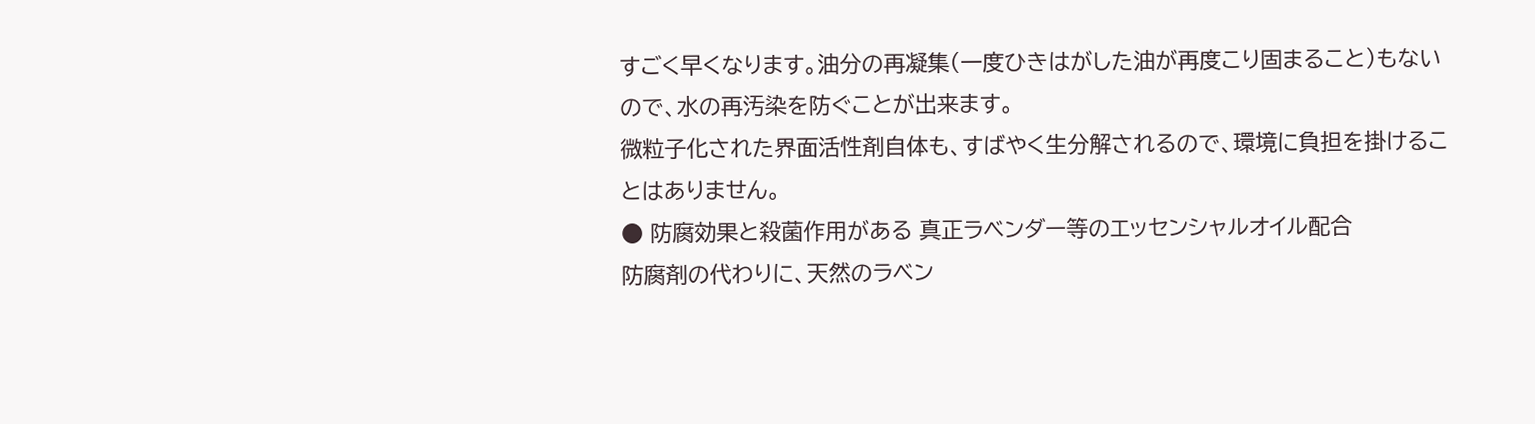すごく早くなります。油分の再凝集(一度ひきはがした油が再度こり固まること)もないので、水の再汚染を防ぐことが出来ます。
微粒子化された界面活性剤自体も、すばやく生分解されるので、環境に負担を掛けることはありません。
● 防腐効果と殺菌作用がある 真正ラベンダー等のエッセンシャルオイル配合
防腐剤の代わりに、天然のラベン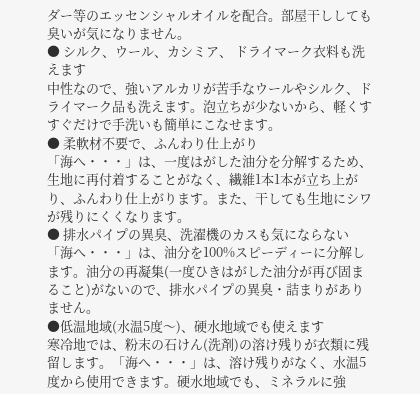ダー等のエッセンシャルオイルを配合。部屋干ししても臭いが気になりません。
● シルク、ウール、カシミア、 ドライマーク衣料も洗えます
中性なので、強いアルカリが苦手なウールやシルク、ドライマーク品も洗えます。泡立ちが少ないから、軽くすすぐだけで手洗いも簡単にこなせます。
● 柔軟材不要で、ふんわり仕上がり
「海へ・・・」は、一度はがした油分を分解するため、生地に再付着することがなく、繊維1本1本が立ち上がり、ふんわり仕上がります。また、干しても生地にシワが残りにくくなります。
● 排水パイプの異臭、洗濯機のカスも気にならない
「海へ・・・」は、油分を100%スピーディーに分解します。油分の再凝集(一度ひきはがした油分が再び固まること)がないので、排水パイプの異臭・詰まりがありません。
●低温地域(水温5度〜)、硬水地域でも使えます
寒冷地では、粉末の石けん(洗剤)の溶け残りが衣類に残留します。「海へ・・・」は、溶け残りがなく、水温5度から使用できます。硬水地域でも、ミネラルに強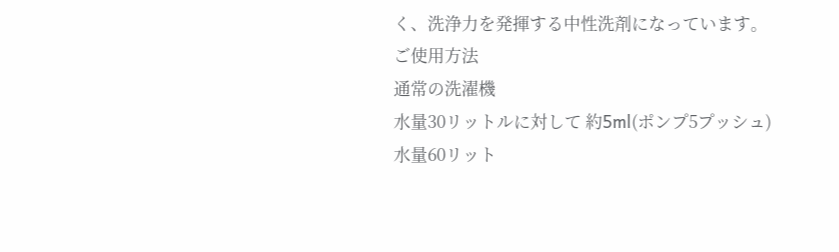く、洗浄力を発揮する中性洗剤になっています。
ご使用方法
通常の洗濯機
水量30リットルに対して 約5ml(ポンプ5プッシュ)
水量60リット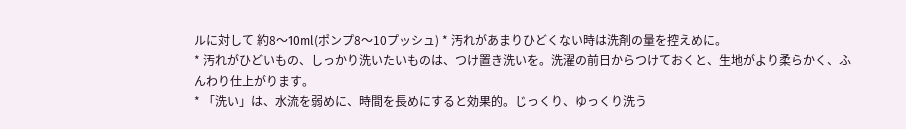ルに対して 約8〜10ml(ポンプ8〜10プッシュ) * 汚れがあまりひどくない時は洗剤の量を控えめに。
* 汚れがひどいもの、しっかり洗いたいものは、つけ置き洗いを。洗濯の前日からつけておくと、生地がより柔らかく、ふんわり仕上がります。
* 「洗い」は、水流を弱めに、時間を長めにすると効果的。じっくり、ゆっくり洗う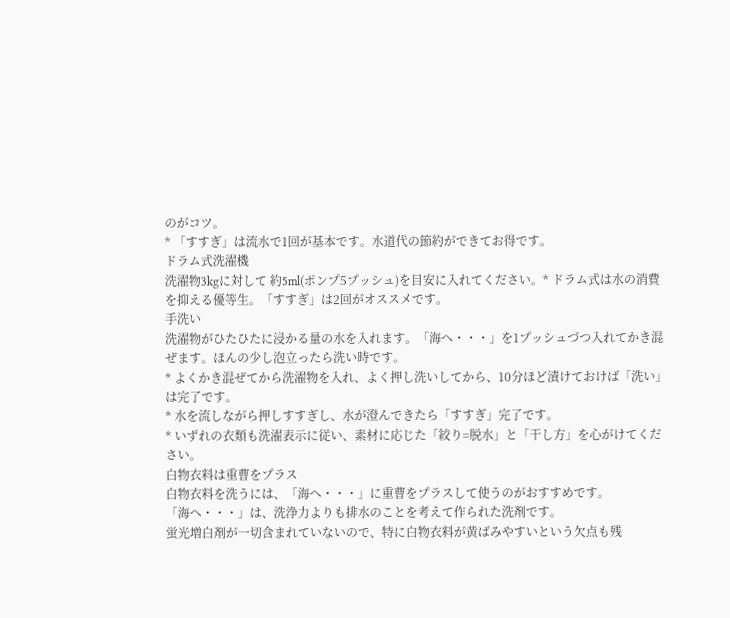のがコツ。
* 「すすぎ」は流水で1回が基本です。水道代の節約ができてお得です。
ドラム式洗濯機
洗濯物3kgに対して 約5ml(ポンプ5プッシュ)を目安に入れてください。* ドラム式は水の消費を抑える優等生。「すすぎ」は2回がオススメです。
手洗い
洗濯物がひたひたに浸かる量の水を入れます。「海へ・・・」を1プッシュづつ入れてかき混ぜます。ほんの少し泡立ったら洗い時です。
* よくかき混ぜてから洗濯物を入れ、よく押し洗いしてから、10分ほど漬けておけば「洗い」は完了です。
* 水を流しながら押しすすぎし、水が澄んできたら「すすぎ」完了です。
* いずれの衣類も洗濯表示に従い、素材に応じた「絞り=脱水」と「干し方」を心がけてください。
白物衣料は重曹をプラス
白物衣料を洗うには、「海へ・・・」に重曹をプラスして使うのがおすすめです。
「海へ・・・」は、洗浄力よりも排水のことを考えて作られた洗剤です。
蛍光増白剤が一切含まれていないので、特に白物衣料が黄ばみやすいという欠点も残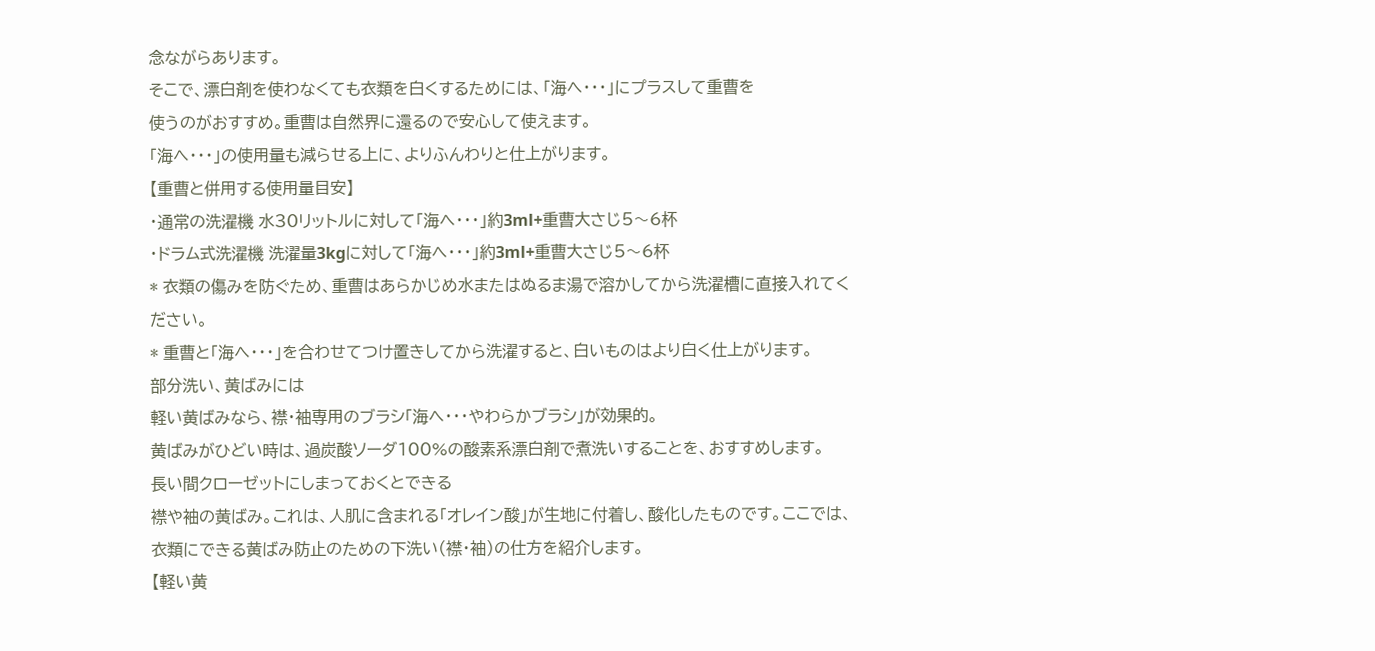念ながらあります。
そこで、漂白剤を使わなくても衣類を白くするためには、「海へ・・・」にプラスして重曹を
使うのがおすすめ。重曹は自然界に還るので安心して使えます。
「海へ・・・」の使用量も減らせる上に、よりふんわりと仕上がります。
【重曹と併用する使用量目安】
・通常の洗濯機 水30リットルに対して「海へ・・・」約3ml+重曹大さじ5〜6杯
・ドラム式洗濯機 洗濯量3kgに対して「海へ・・・」約3ml+重曹大さじ5〜6杯
* 衣類の傷みを防ぐため、重曹はあらかじめ水またはぬるま湯で溶かしてから洗濯槽に直接入れてください。
* 重曹と「海へ・・・」を合わせてつけ置きしてから洗濯すると、白いものはより白く仕上がります。
部分洗い、黄ばみには
軽い黄ばみなら、襟・袖専用のブラシ「海へ・・・やわらかブラシ」が効果的。
黄ばみがひどい時は、過炭酸ソーダ100%の酸素系漂白剤で煮洗いすることを、おすすめします。
長い間クローゼットにしまっておくとできる
襟や袖の黄ばみ。これは、人肌に含まれる「オレイン酸」が生地に付着し、酸化したものです。ここでは、衣類にできる黄ばみ防止のための下洗い(襟・袖)の仕方を紹介します。
【軽い黄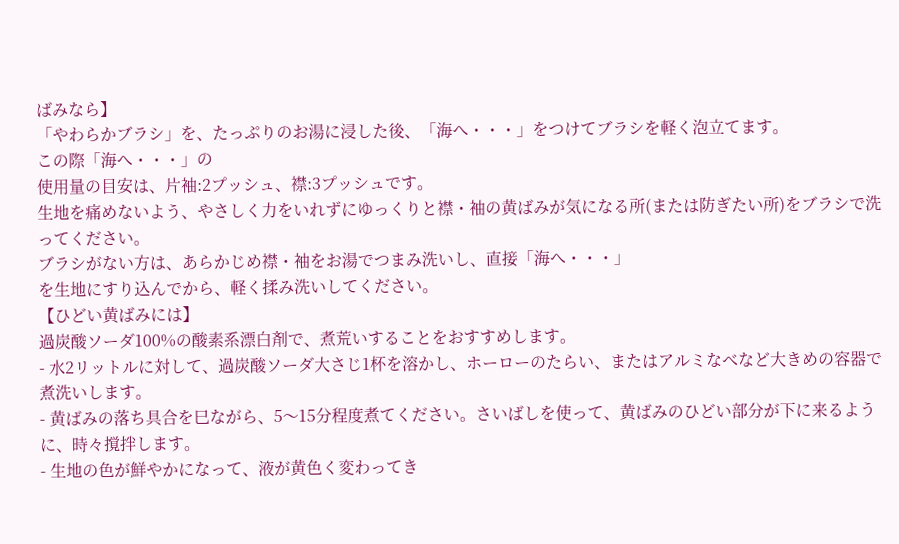ばみなら】
「やわらかブラシ」を、たっぷりのお湯に浸した後、「海へ・・・」をつけてブラシを軽く泡立てます。
この際「海へ・・・」の
使用量の目安は、片袖:2プッシュ、襟:3プッシュです。
生地を痛めないよう、やさしく力をいれずにゆっくりと襟・袖の黄ばみが気になる所(または防ぎたい所)をブラシで洗ってください。
ブラシがない方は、あらかじめ襟・袖をお湯でつまみ洗いし、直接「海へ・・・」
を生地にすり込んでから、軽く揉み洗いしてください。
【ひどい黄ばみには】
過炭酸ソーダ100%の酸素系漂白剤で、煮荒いすることをおすすめします。
- 水2リットルに対して、過炭酸ソーダ大さじ1杯を溶かし、ホーローのたらい、またはアルミなべなど大きめの容器で煮洗いします。
- 黄ばみの落ち具合を巳ながら、5〜15分程度煮てください。さいばしを使って、黄ばみのひどい部分が下に来るように、時々撹拌します。
- 生地の色が鮮やかになって、液が黄色く変わってき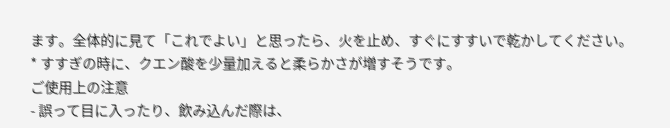ます。全体的に見て「これでよい」と思ったら、火を止め、すぐにすすいで乾かしてください。
* すすぎの時に、クエン酸を少量加えると柔らかさが増すそうです。
ご使用上の注意
- 誤って目に入ったり、飲み込んだ際は、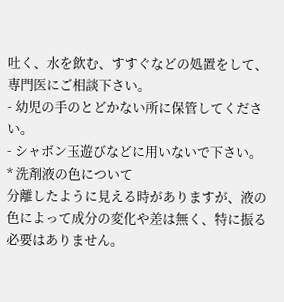吐く、水を飲む、すすぐなどの処置をして、専門医にご相談下さい。
- 幼児の手のとどかない所に保管してください。
- シャボン玉遊びなどに用いないで下さい。
* 洗剤液の色について
分離したように見える時がありますが、液の色によって成分の変化や差は無く、特に振る必要はありません。